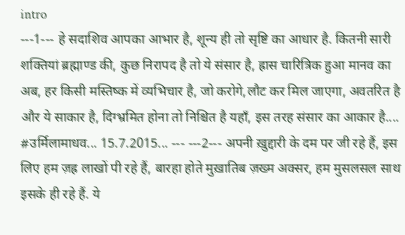intro
---1--- हे सदाशिव आपका आभार है, शून्य ही तो सृष्टि का आधार है. कितनी सारी शक्तियां ब्रह्माण्ड की, कुछ निरापद है तो ये संसार है, ह्रास चारित्रिक हुआ मानव का अब, हर किसी मस्तिष्क में व्यभिचार है, जो करोगे,लौट कर मिल जाएगा, अवतरित है और ये साकार है, दिग्भ्रमित होना तो निश्चित है यहाँ, इस तरह संसार का आकार है.... #उर्मिलामाधव... 15.7.2015... --- ---2--- अपनी ख़ुद्दारी के दम पर जी रहे हैं, इस लिए हम ज़ह्र लाखों पी रहे हैं, बारहा होते मुख़ातिब ज़ख्म अक्सर, हम मुसलसल साथ इसके ही रहे हैं. ये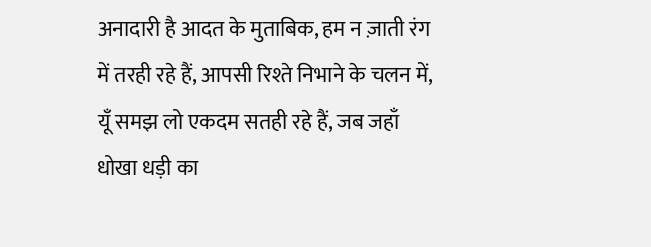अनादारी है आदत के मुताबिक, हम न ज़ाती रंग में तरही रहे हैं, आपसी रिश्ते निभाने के चलन में, यूँ समझ लो एकदम सतही रहे हैं, जब जहाँ धोखा धड़ी का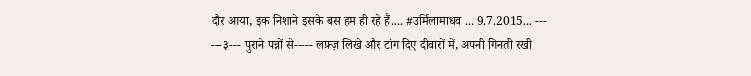दौर आया, इक निशाने इसके बस हम ही रहे हैं.... #उर्मिलामाधव ... 9.7.2015... --- ---३--- पुराने पन्नों से----- लफ़्ज़ लिखे और टांग दिए दीवारों में, अपनी गिनती रखी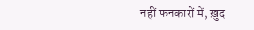नहीं फनकारों में, ख़ुद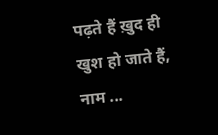पढ़ते हैं ख़ुद ही खुश हो जाते हैं, नाम ...